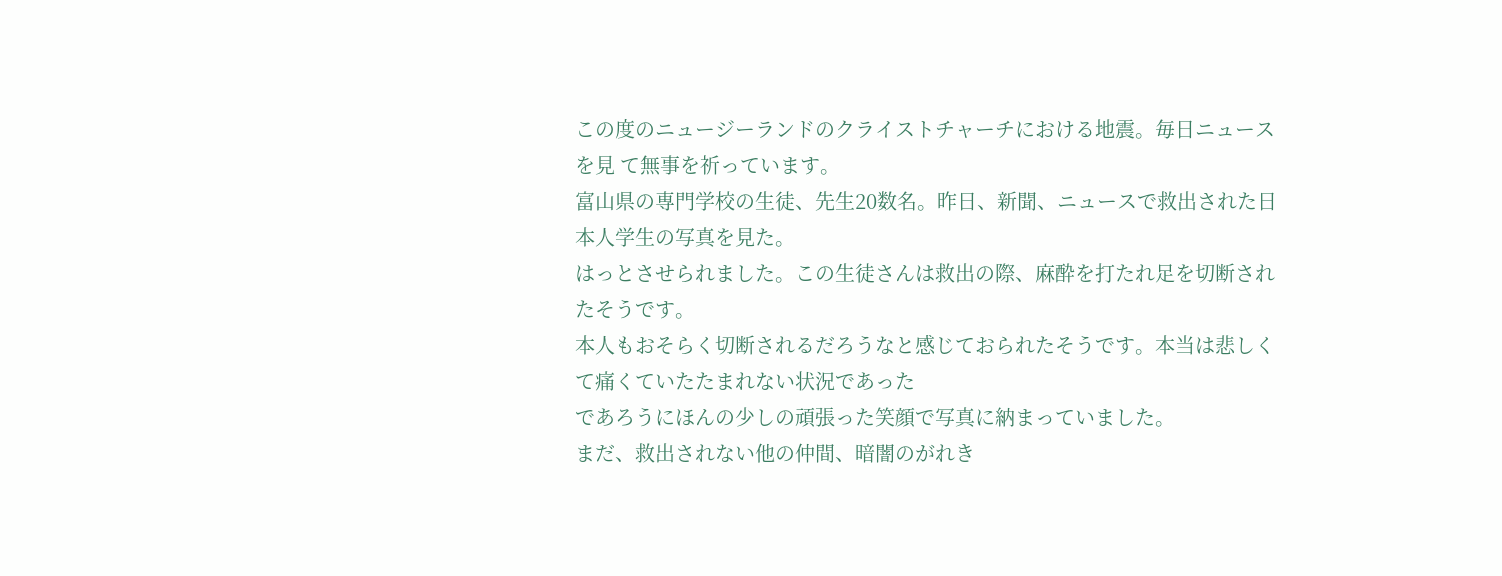この度のニュージーランドのクライストチャーチにおける地震。毎日ニュースを見 て無事を祈っています。
富山県の専門学校の生徒、先生20数名。昨日、新聞、ニュースで救出された日本人学生の写真を見た。
はっとさせられました。この生徒さんは救出の際、麻酔を打たれ足を切断されたそうです。
本人もおそらく切断されるだろうなと感じておられたそうです。本当は悲しくて痛くていたたまれない状況であった
であろうにほんの少しの頑張った笑顔で写真に納まっていました。
まだ、救出されない他の仲間、暗闇のがれき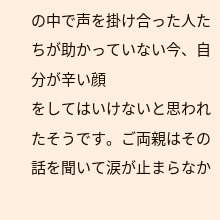の中で声を掛け合った人たちが助かっていない今、自分が辛い顔
をしてはいけないと思われたそうです。ご両親はその話を聞いて涙が止まらなか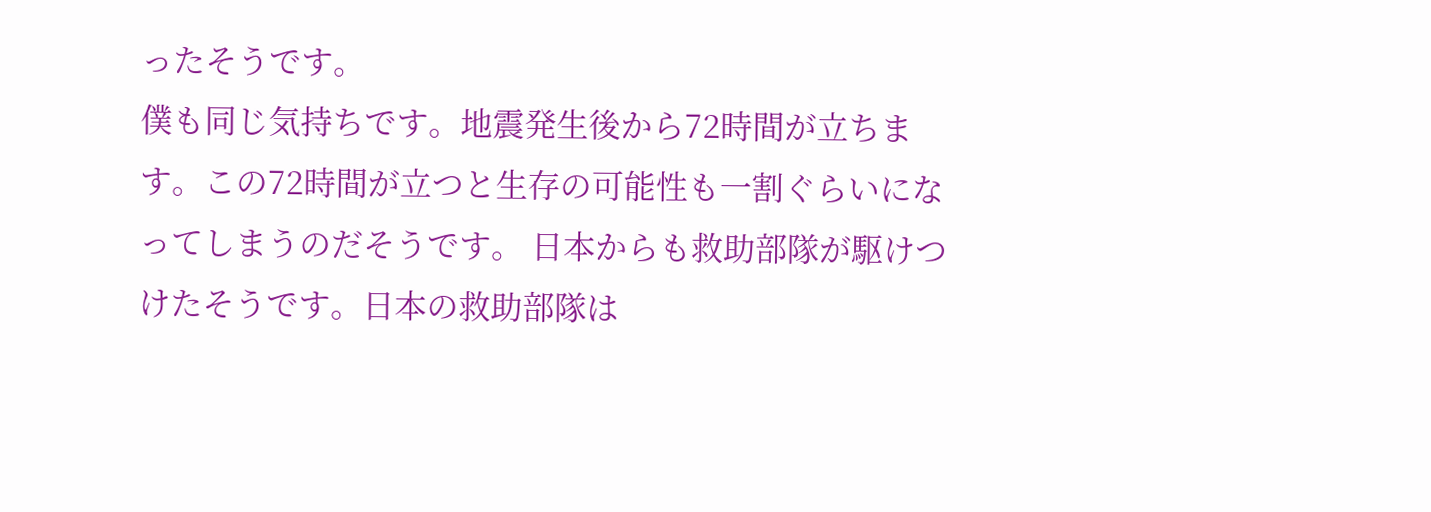ったそうです。
僕も同じ気持ちです。地震発生後から72時間が立ちます。この72時間が立つと生存の可能性も一割ぐらいにな
ってしまうのだそうです。 日本からも救助部隊が駆けつけたそうです。日本の救助部隊は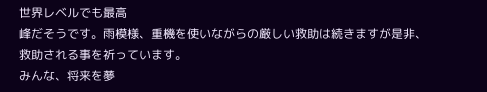世界レベルでも最高
峰だそうです。雨模様、重機を使いながらの厳しい救助は続きますが是非、救助される事を祈っています。
みんな、将来を夢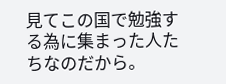見てこの国で勉強する為に集まった人たちなのだから。